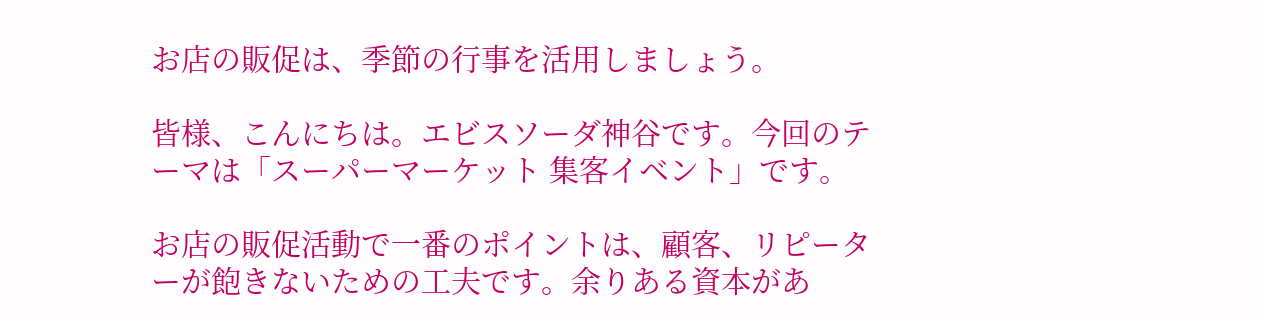お店の販促は、季節の行事を活用しましょう。

皆様、こんにちは。エビスソーダ神谷です。今回のテーマは「スーパーマーケット 集客イベント」です。

お店の販促活動で一番のポイントは、顧客、リピーターが飽きないための工夫です。余りある資本があ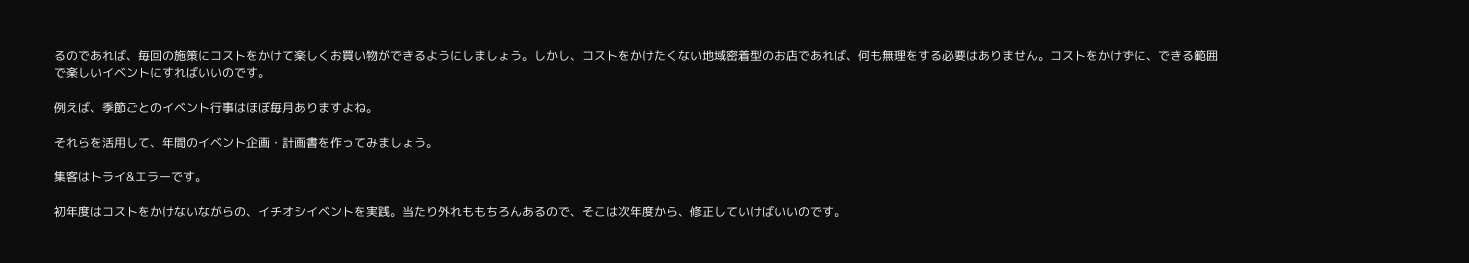るのであれば、毎回の施策にコストをかけて楽しくお買い物ができるようにしましょう。しかし、コストをかけたくない地域密着型のお店であれば、何も無理をする必要はありません。コストをかけずに、できる範囲で楽しいイベントにすればいいのです。

例えば、季節ごとのイベント行事はほぼ毎月ありますよね。

それらを活用して、年間のイベント企画・計画書を作ってみましょう。

集客はトライ&エラーです。

初年度はコストをかけないながらの、イチオシイベントを実践。当たり外れももちろんあるので、そこは次年度から、修正していけばいいのです。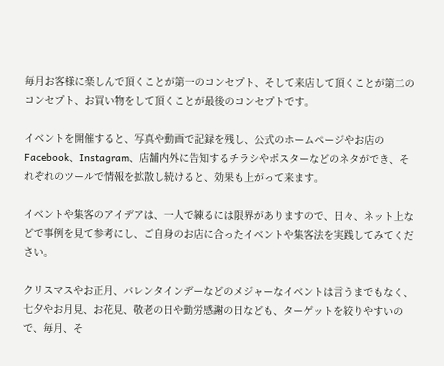毎月お客様に楽しんで頂くことが第一のコンセプト、そして来店して頂くことが第二のコンセプト、お買い物をして頂くことが最後のコンセプトです。

イベントを開催すると、写真や動画で記録を残し、公式のホームページやお店のFacebook、Instagram、店舗内外に告知するチラシやポスターなどのネタができ、それぞれのツールで情報を拡散し続けると、効果も上がって来ます。

イベントや集客のアイデアは、一人で練るには限界がありますので、日々、ネット上などで事例を見て参考にし、ご自身のお店に合ったイベントや集客法を実践してみてください。

クリスマスやお正月、バレンタインデーなどのメジャーなイベントは言うまでもなく、七夕やお月見、お花見、敬老の日や勤労感謝の日なども、ターゲットを絞りやすいので、毎月、そ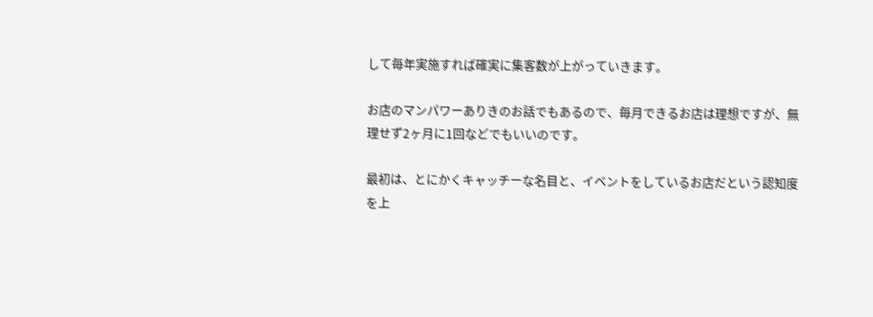して毎年実施すれば確実に集客数が上がっていきます。

お店のマンパワーありきのお話でもあるので、毎月できるお店は理想ですが、無理せず2ヶ月に1回などでもいいのです。

最初は、とにかくキャッチーな名目と、イベントをしているお店だという認知度を上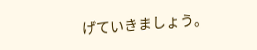げていきましょう。